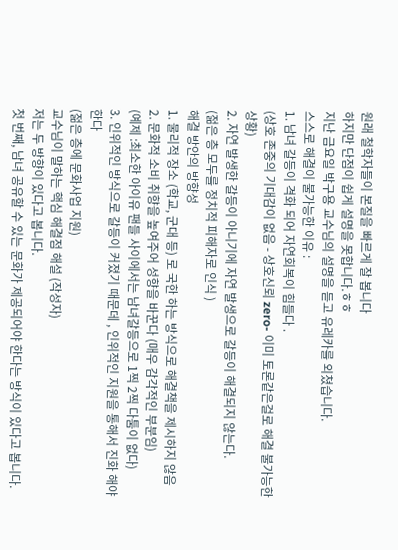원래 철학자들이 본질을 빠르게 잘 봅니다
하지만 단점이 쉽게 설명을 못합니다.ㅎㅎ
지난 금요일 박구용 교수님의 설명을 듣고 유레카를 외쳤습니다.
스스로 해결이 불가능한 이유 :
1. 남녀 갈등이 격화 되어 자연회복이 힘들다 .
(상호 존중의 기대감이 없음 - 상호신뢰 zero- 이미 토론같은걸로 해결 불가능한 상황)
2. 자연 발생한 갈등이 아니기에 자연 발생으로 갈등이 해결되지 않는다.
(젊은 층 모두를 정치적 피해자로 인식 )
해결 방안의 방향성
1. 물리적 장소 (학교, 군대 등) 로 국한 하는 방식으로 해결책을 제시하지 않음
2. 문화적 소비 취향을 높여주어 성향을 바꾼다 (매우 감각적인 부분임)
(예제 :최소한 아이유 팬들 사이에서는 남녀갈등으로 1찍 2찍 다툼이 없다)
3. 인위적인 방식으로 갈등이 커졌기 때문데 , 인위적인 지원을 통해서 진화 해야 한다
(젊은 층에 문화사업 지원)
교수님이 말하는 핵심 해결점 해설 (작성자)
저는 두 방향이 있다고 봅니다.
첫 번째, 남녀 공유할 수 있는 문화가 제공되어야 한다는 방식이 있다고 봅니다.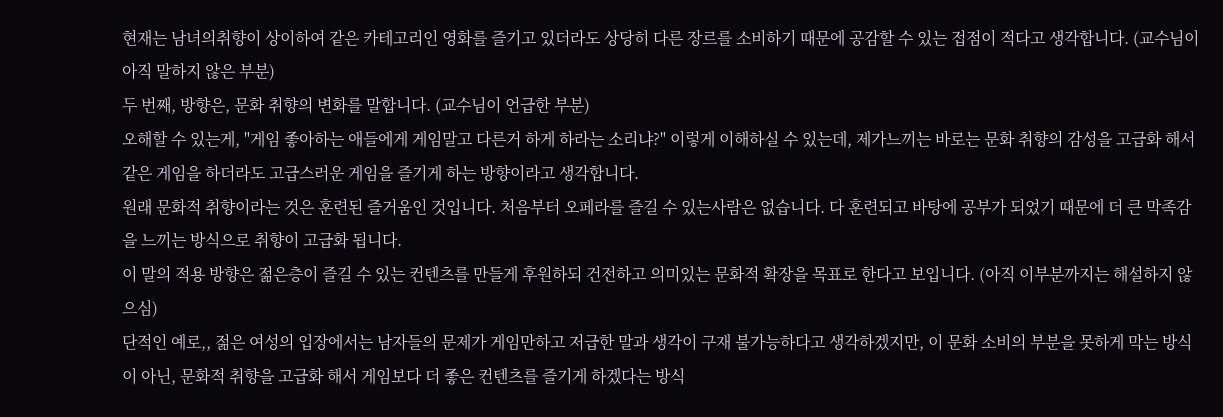현재는 남녀의취향이 상이하여 같은 카테고리인 영화를 즐기고 있더라도 상당히 다른 장르를 소비하기 때문에 공감할 수 있는 접점이 적다고 생각합니다. (교수님이 아직 말하지 않은 부분)
두 번째, 방향은, 문화 취향의 변화를 말합니다. (교수님이 언급한 부분)
오해할 수 있는게, "게임 좋아하는 애들에게 게임말고 다른거 하게 하라는 소리냐?" 이렇게 이해하실 수 있는데, 제가느끼는 바로는 문화 취향의 감성을 고급화 해서 같은 게임을 하더라도 고급스러운 게임을 즐기게 하는 방향이라고 생각합니다.
원래 문화적 취향이라는 것은 훈련된 즐거움인 것입니다. 처음부터 오페라를 즐길 수 있는사람은 없습니다. 다 훈련되고 바탕에 공부가 되었기 때문에 더 큰 막족감을 느끼는 방식으로 취향이 고급화 됩니다.
이 말의 적용 방향은 젊은층이 즐길 수 있는 컨텐츠를 만들게 후원하되 건전하고 의미있는 문화적 확장을 목표로 한다고 보입니다. (아직 이부분까지는 해설하지 않으심)
단적인 예로,, 젊은 여성의 입장에서는 남자들의 문제가 게임만하고 저급한 말과 생각이 구재 불가능하다고 생각하겠지만, 이 문화 소비의 부분을 못하게 막는 방식이 아닌, 문화적 취향을 고급화 해서 게임보다 더 좋은 컨텐츠를 즐기게 하겠다는 방식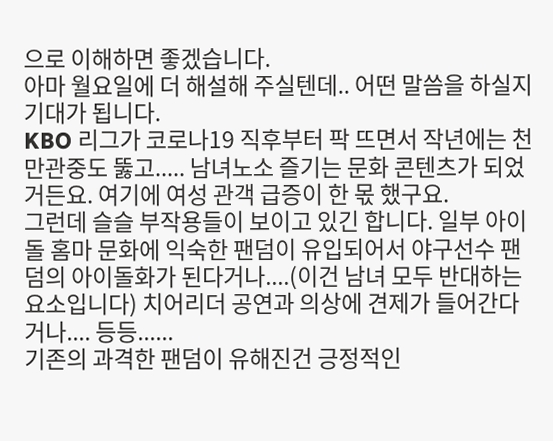으로 이해하면 좋겠습니다.
아마 월요일에 더 해설해 주실텐데.. 어떤 말씀을 하실지 기대가 됩니다.
KBO 리그가 코로나19 직후부터 팍 뜨면서 작년에는 천만관중도 뚫고..... 남녀노소 즐기는 문화 콘텐츠가 되었거든요. 여기에 여성 관객 급증이 한 몫 했구요.
그런데 슬슬 부작용들이 보이고 있긴 합니다. 일부 아이돌 홈마 문화에 익숙한 팬덤이 유입되어서 야구선수 팬덤의 아이돌화가 된다거나....(이건 남녀 모두 반대하는 요소입니다) 치어리더 공연과 의상에 견제가 들어간다거나.... 등등......
기존의 과격한 팬덤이 유해진건 긍정적인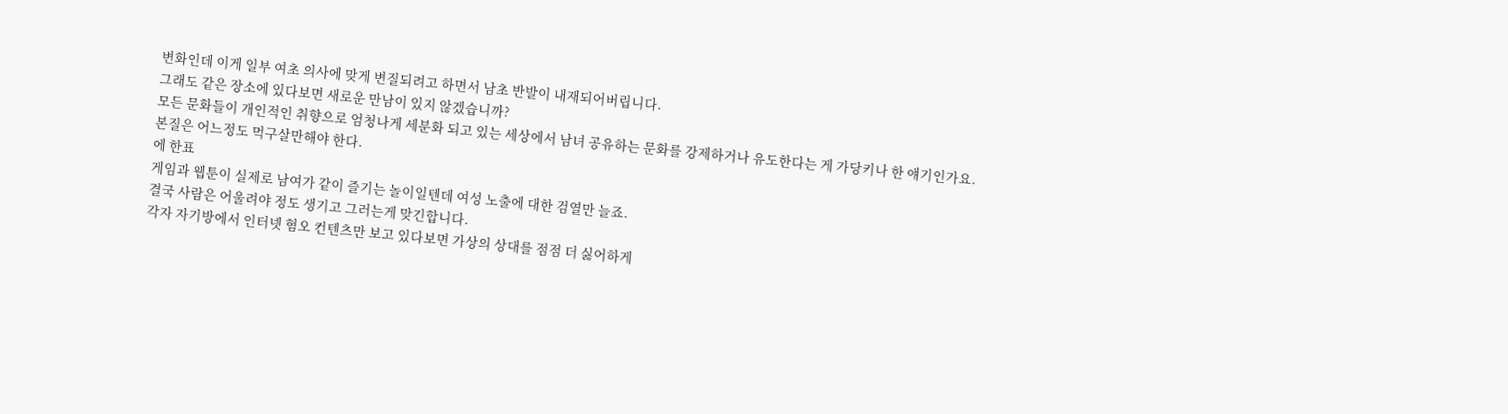변화인데 이게 일부 여초 의사에 맞게 변질되려고 하면서 남초 반발이 내재되어버립니다.
그래도 같은 장소에 있다보면 새로운 만남이 있지 않겠습니까?
모든 문화들이 개인적인 취향으로 엄청나게 세분화 되고 있는 세상에서 남녀 공유하는 문화를 강제하거나 유도한다는 게 가당키나 한 얘기인가요.
본질은 어느정도 먹구살만해야 한다.
에 한표
게임과 웹툰이 실제로 남여가 같이 즐기는 놀이일텐데 여성 노출에 대한 검열만 늘죠.
결국 사람은 어울려야 정도 생기고 그러는게 맞긴합니다.
각자 자기방에서 인터넷 혐오 컨텐츠만 보고 있다보면 가상의 상대를 점점 더 싫어하게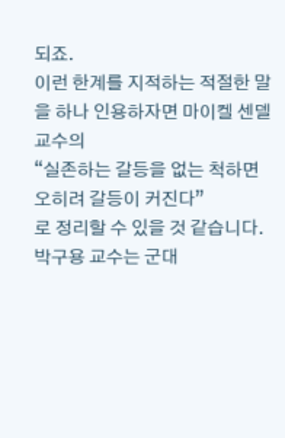되죠.
이런 한계를 지적하는 적절한 말을 하나 인용하자면 마이켈 센델 교수의
“실존하는 갈등을 없는 척하면 오히려 갈등이 커진다”
로 정리할 수 있을 것 같습니다.
박구용 교수는 군대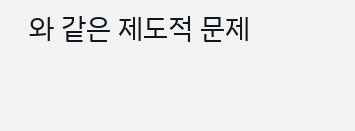와 같은 제도적 문제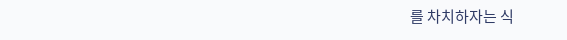를 차치하자는 식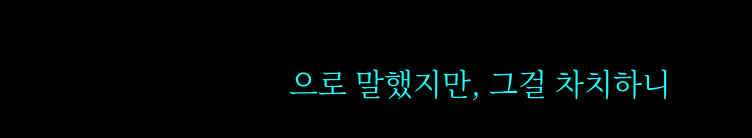으로 말했지만, 그걸 차치하니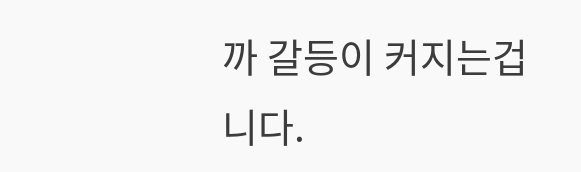까 갈등이 커지는겁니다.